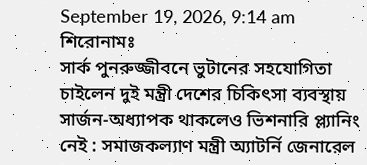September 19, 2026, 9:14 am
শিরোনামঃ
সার্ক পুনরুজ্জীবনে ভুটানের সহযোগিতা চাইলেন দুই মন্ত্রী দেশের চিকিৎসা ব্যবস্থায় সার্জন-অধ্যাপক থাকলেও ভিশনারি প্ল্যানিং নেই : সমাজকল্যাণ মন্ত্রী অ্যাটর্নি জেনারেল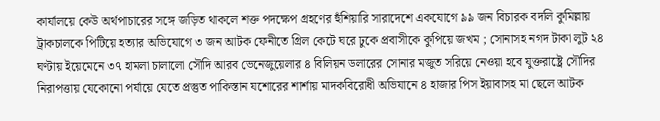কার্যালয়ে কেউ অর্থপাচারের সঙ্গে জড়িত থাকলে শক্ত পদক্ষেপ গ্রহণের হুঁশিয়ারি সারাদেশে একযোগে ৯৯ জন বিচারক বদলি কুমিল্লায় ট্রাকচালকে পিটিয়ে হত্যার অভিযোগে ৩ জন আটক ফেনীতে গ্রিল কেটে ঘরে ঢুকে প্রবাসীকে কুপিয়ে জখম ; সোনাসহ নগদ টাকা লুট ২৪ ঘণ্টায় ইয়েমেনে ৩৭ হামলা চালালো সৌদি আরব ভেনেজুয়েলার ৪ বিলিয়ন ডলারের সোনার মজুত সরিয়ে নেওয়া হবে যুক্তরাষ্ট্রে সৌদির নিরাপত্তায় যেকোনো পর্যায়ে যেতে প্রস্তুত পাকিস্তান যশোরের শার্শায় মাদকবিরোধী অভিযানে ৪ হাজার পিস ইয়াবাসহ মা ছেলে আটক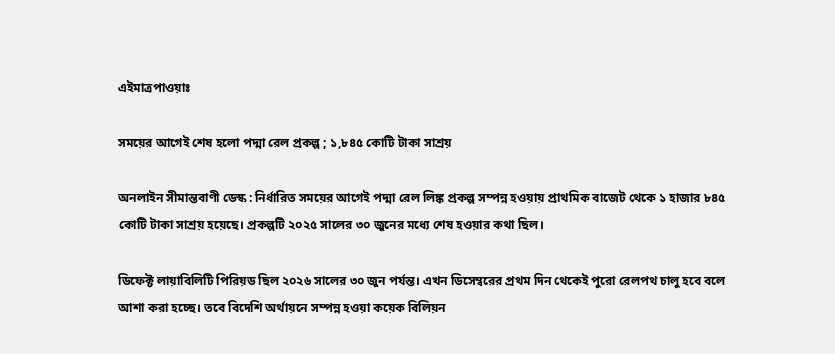এইমাত্রপাওয়াঃ

সময়ের আগেই শেষ হলো পদ্মা রেল প্রকল্প ; ১,৮৪৫ কোটি টাকা সাশ্রয়

অনলাইন সীমান্তবাণী ডেস্ক : নির্ধারিত সময়ের আগেই পদ্মা রেল লিঙ্ক প্রকল্প সম্পন্ন হওয়ায় প্রাথমিক বাজেট থেকে ১ হাজার ৮৪৫ কোটি টাকা সাশ্রয় হয়েছে। প্রকল্পটি ২০২৫ সালের ৩০ জুনের মধ্যে শেষ হওয়ার কথা ছিল।

ডিফেক্ট লায়াবিলিটি পিরিয়ড ছিল ২০২৬ সালের ৩০ জুন পর্যন্ত। এখন ডিসেম্বরের প্রথম দিন থেকেই পুরো রেলপথ চালু হবে বলে আশা করা হচ্ছে। তবে বিদেশি অর্থায়নে সম্পন্ন হওয়া কয়েক বিলিয়ন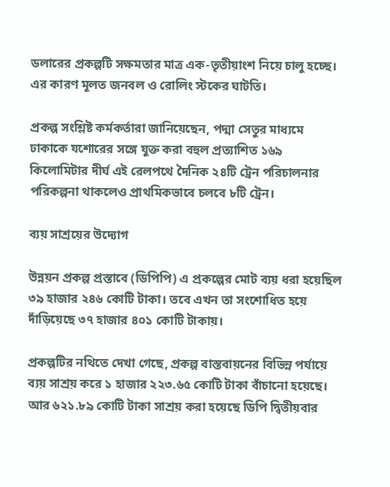ডলারের প্রকল্পটি সক্ষমতার মাত্র এক-তৃতীয়াংশ নিয়ে চালু হচ্ছে। এর কারণ মূলত জনবল ও রোলিং স্টকের ঘাটতি।

প্রকল্প সংশ্লিষ্ট কর্মকর্তারা জানিয়েছেন, পদ্মা সেতুর মাধ্যমে ঢাকাকে যশোরের সঙ্গে যুক্ত করা বহুল প্রত্যাশিত ১৬৯ কিলোমিটার দীর্ঘ এই রেলপথে দৈনিক ২৪টি ট্রেন পরিচালনার পরিকল্পনা থাকলেও প্রাথমিকভাবে চলবে ৮টি ট্রেন।

ব্যয় সাশ্রয়ের উদ্যোগ

উন্নয়ন প্রকল্প প্রস্তাবে (ডিপিপি) এ প্রকল্পের মোট ব্যয় ধরা হয়েছিল ৩৯ হাজার ২৪৬ কোটি টাকা। তবে এখন তা সংশোধিত হয়ে দাঁড়িয়েছে ৩৭ হাজার ৪০১ কোটি টাকায়।

প্রকল্পটির নথিতে দেখা গেছে, প্রকল্প বাস্তবায়নের বিভিন্ন পর্যায়ে ব্যয় সাশ্রয় করে ১ হাজার ২২৩.৬৫ কোটি টাকা বাঁচানো হয়েছে। আর ৬২১.৮৯ কোটি টাকা সাশ্রয় করা হয়েছে ডিপি দ্বিতীয়বার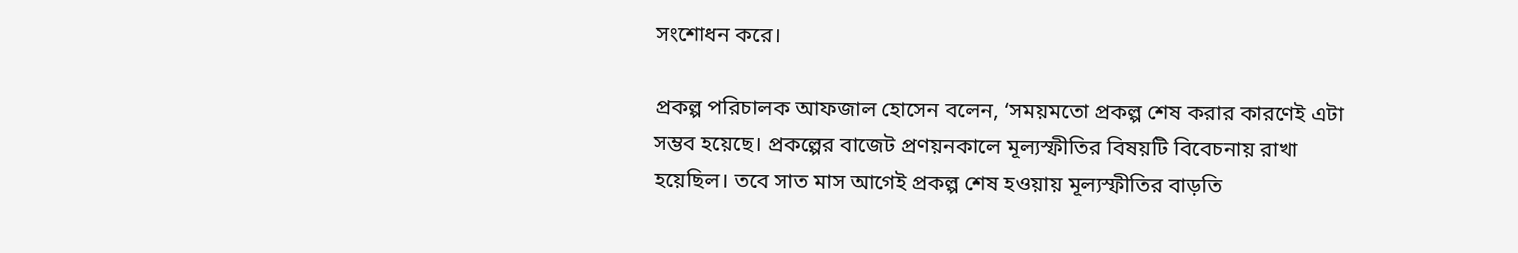সংশোধন করে।

প্রকল্প পরিচালক আফজাল হোসেন বলেন, ‘সময়মতো প্রকল্প শেষ করার কারণেই এটা সম্ভব হয়েছে। প্রকল্পের বাজেট প্রণয়নকালে মূল্যস্ফীতির বিষয়টি বিবেচনায় রাখা হয়েছিল। তবে সাত মাস আগেই প্রকল্প শেষ হওয়ায় মূল্যস্ফীতির বাড়তি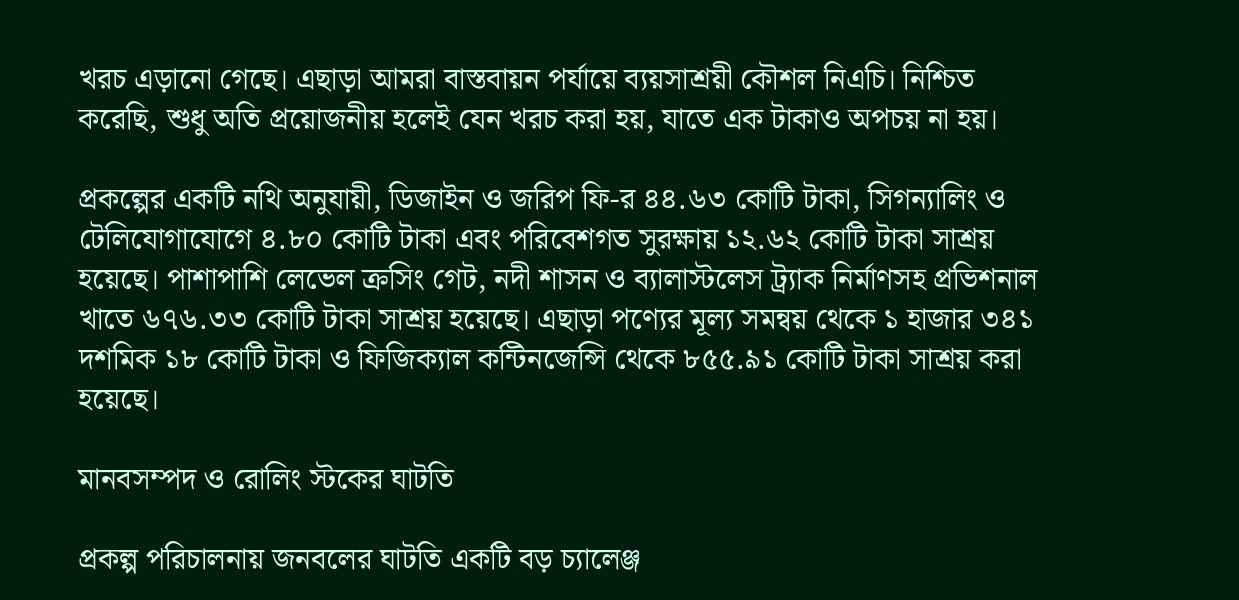খরচ এড়ানো গেছে। এছাড়া আমরা বাস্তবায়ন পর্যায়ে ব্যয়সাশ্রয়ী কৌশল নিএচি। নিশ্চিত করেছি, শুধু অতি প্রয়োজনীয় হলেই যেন খরচ করা হয়, যাতে এক টাকাও অপচয় না হয়।

প্রকল্পের একটি নথি অনুযায়ী, ডিজাইন ও জরিপ ফি-র ৪৪.৬৩ কোটি টাকা, সিগন্যালিং ও টেলিযোগাযোগে ৪.৮০ কোটি টাকা এবং পরিবেশগত সুরক্ষায় ১২.৬২ কোটি টাকা সাশ্রয় হয়েছে। পাশাপাশি লেভেল ক্রসিং গেট, নদী শাসন ও ব্যালাস্টলেস ট্র্যাক নির্মাণসহ প্রভিশনাল খাতে ৬৭৬.৩৩ কোটি টাকা সাশ্রয় হয়েছে। এছাড়া পণ্যের মূল্য সমন্বয় থেকে ১ হাজার ৩৪১ দশমিক ১৮ কোটি টাকা ও ফিজিক্যাল কন্টিনজেন্সি থেকে ৮৫৫.৯১ কোটি টাকা সাশ্রয় করা হয়েছে।

মানবসম্পদ ও রোলিং স্টকের ঘাটতি

প্রকল্প পরিচালনায় জনবলের ঘাটতি একটি বড় চ্যালেঞ্জ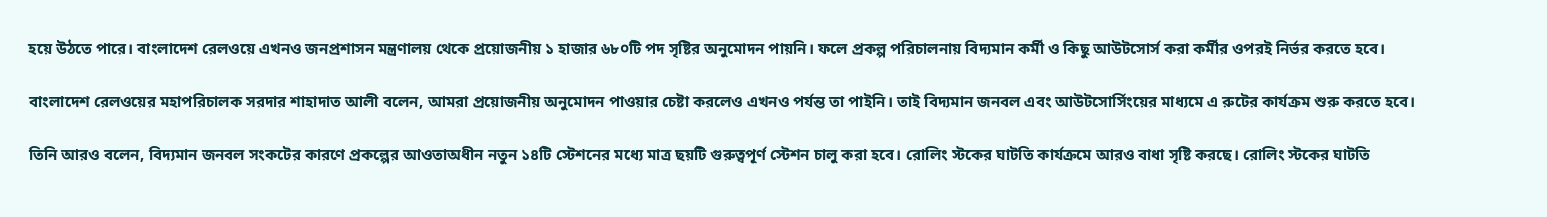হয়ে উঠতে পারে। বাংলাদেশ রেলওয়ে এখনও জনপ্রশাসন মন্ত্রণালয় থেকে প্রয়োজনীয় ১ হাজার ৬৮০টি পদ সৃষ্টির অনুমোদন পায়নি। ফলে প্রকল্প পরিচালনায় বিদ্যমান কর্মী ও কিছু আউটসোর্স করা কর্মীর ওপরই নির্ভর করতে হবে।

বাংলাদেশ রেলওয়ের মহাপরিচালক সরদার শাহাদাত আলী বলেন, আমরা প্রয়োজনীয় অনুমোদন পাওয়ার চেষ্টা করলেও এখনও পর্যন্ত তা পাইনি। তাই বিদ্যমান জনবল এবং আউটসোর্সিংয়ের মাধ্যমে এ রুটের কার্যক্রম শুরু করতে হবে।

তিনি আরও বলেন, বিদ্যমান জনবল সংকটের কারণে প্রকল্পের আওতাঅধীন নতুন ১৪টি স্টেশনের মধ্যে মাত্র ছয়টি গুরুত্বপূর্ণ স্টেশন চালু করা হবে। রোলিং স্টকের ঘাটতি কার্যক্রমে আরও বাধা সৃষ্টি করছে। রোলিং স্টকের ঘাটতি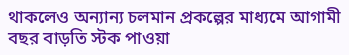থাকলেও অন্যান্য চলমান প্রকল্পের মাধ্যমে আগামী বছর বাড়তি স্টক পাওয়া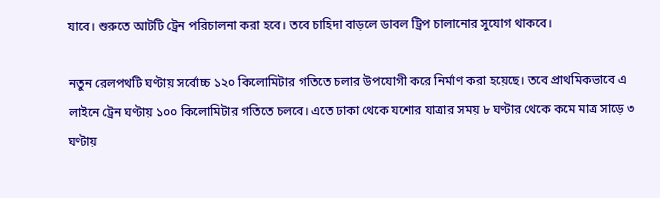যাবে। শুরুতে আটটি ট্রেন পরিচালনা করা হবে। তবে চাহিদা বাড়লে ডাবল ট্রিপ চালানোর সুযোগ থাকবে।

নতুন রেলপথটি ঘণ্টায় সর্বোচ্চ ১২০ কিলোমিটার গতিতে চলার উপযোগী করে নির্মাণ করা হয়েছে। তবে প্রাথমিকভাবে এ লাইনে ট্রেন ঘণ্টায় ১০০ কিলোমিটার গতিতে চলবে। এতে ঢাকা থেকে যশোর যাত্রার সময় ৮ ঘণ্টার থেকে কমে মাত্র সাড়ে ৩ ঘণ্টায়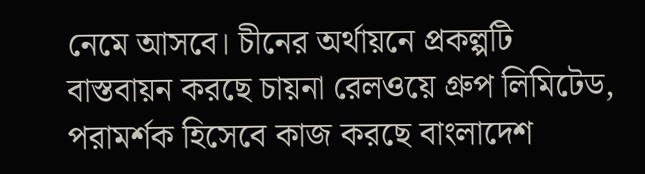নেমে আসবে। চীনের অর্থায়নে প্রকল্পটি বাস্তবায়ন করছে চায়না রেলওয়ে গ্রুপ লিমিটেড, পরামর্শক হিসেবে কাজ করছে বাংলাদেশ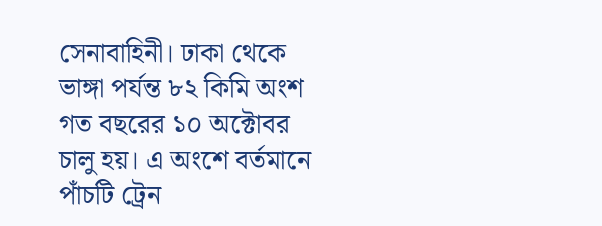সেনাবাহিনী। ঢাকা থেকে ভাঙ্গা পর্যন্ত ৮২ কিমি অংশ গত বছরের ১০ অক্টোবর চালু হয়। এ অংশে বর্তমানে পাঁচটি ট্রেন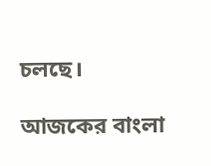চলছে।

আজকের বাংলা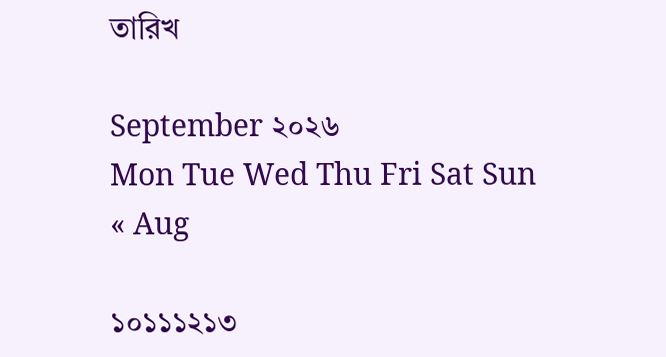তারিখ

September ২০২৬
Mon Tue Wed Thu Fri Sat Sun
« Aug

১০১১১২১৩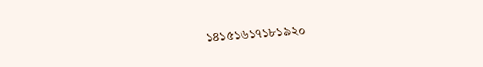১৪১৫১৬১৭১৮১৯২০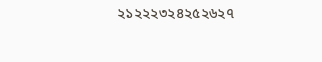২১২২২৩২৪২৫২৬২৭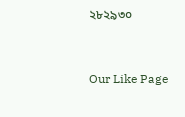২৮২৯৩০


Our Like Page